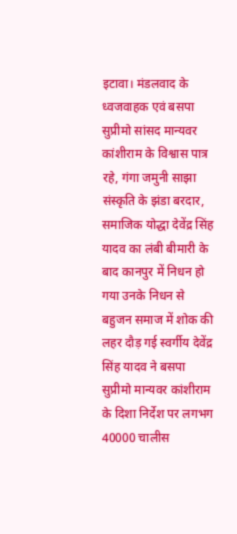इटावा। मंडलवाद के ध्वजवाहक एवं बसपा सुप्रीमो सांसद मान्यवर कांशीराम के विश्वास पात्र रहे, गंगा जमुनी साझा संस्कृति के झंडा बरदार, समाजिक योद्धा देवेंद्र सिंह यादव का लंबी बीमारी के बाद कानपुर में निधन हो गया उनके निधन से बहुजन समाज में शोक की लहर दौड़ गई स्वर्गीय देवेंद्र सिंह यादव ने बसपा सुप्रीमो मान्यवर कांशीराम के दिशा निर्देश पर लगभग 40000 चालीस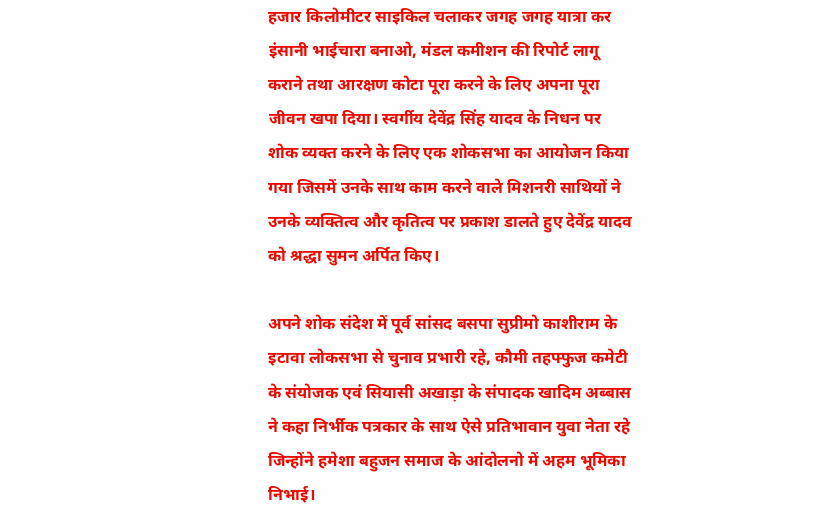हजार किलोमीटर साइकिल चलाकर जगह जगह यात्रा कर इंसानी भाईचारा बनाओ, मंडल कमीशन की रिपोर्ट लागू कराने तथा आरक्षण कोटा पूरा करने के लिए अपना पूरा जीवन खपा दिया। स्वर्गीय देवेंद्र सिंह यादव के निधन पर शोक व्यक्त करने के लिए एक शोकसभा का आयोजन किया गया जिसमें उनके साथ काम करने वाले मिशनरी साथियों ने उनके व्यक्तित्व और कृतित्व पर प्रकाश डालते हुए देवेंद्र यादव को श्रद्धा सुमन अर्पित किए।

अपने शोक संदेश में पूर्व सांसद बसपा सुप्रीमो काशीराम के इटावा लोकसभा से चुनाव प्रभारी रहे, कौमी तहफ्फुज कमेटी के संयोजक एवं सियासी अखाड़ा के संपादक खादिम अब्बास ने कहा निर्भीक पत्रकार के साथ ऐसे प्रतिभावान युवा नेता रहे जिन्होंने हमेशा बहुजन समाज के आंदोलनो में अहम भूमिका निभाई।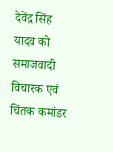देवेंद्र सिंह यादव को समाजवादी विचारक एवं चिंतक कमांडर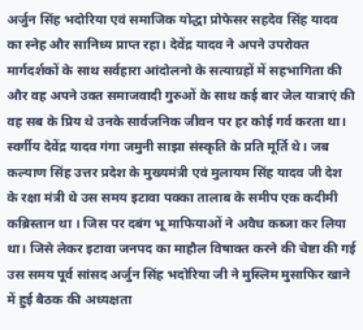अर्जुन सिंह भदोरिया एवं समाजिक योद्धा प्रोफेसर सहदेव सिंह यादव का स्नेह और सानिध्य प्राप्त रहा। देवेंद्र यादव ने अपने उपरोक्त मार्गदर्शकों के साथ सर्वहारा आंदोलनो के सत्याग्रहों में सहभागिता की और वह अपने उक्त समाजवादी गुरुओं के साथ कई बार जेल यात्राएं की वह सब के प्रिय थे उनके सार्वजनिक जीवन पर हर कोई गर्व करता था।
स्वर्गीय देवेंद्र यादव गंगा जमुनी साझा संस्कृति के प्रति मूर्ति थे। जब कल्याण सिंह उत्तर प्रदेश के मुख्यमंत्री एवं मुलायम सिंह यादव जी देश के रक्षा मंत्री थे उस समय इटावा पक्का तालाब के समीप एक कदीमी कब्रिस्तान था । जिस पर दबंग भू माफियाओं ने अवैध कब्जा कर लिया था। जिसे लेकर इटावा जनपद का माहौल विषाक्त करने की चेष्टा की गई उस समय पूर्व सांसद अर्जुन सिंह भदोरिया जी ने मुस्लिम मुसाफिर खाने में हुई बैठक की अध्यक्षता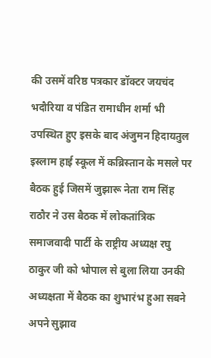की उसमें वरिष्ठ पत्रकार डॉक्टर जयचंद भदौरिया व पंडित रामाधीन शर्मा भी उपस्थित हुए इसके बाद अंजुमन हिदायतुल इस्लाम हाई स्कूल में कब्रिस्तान के मसले पर बैठक हुई जिसमें जुझारू नेता राम सिंह राठौर ने उस बैठक में लोकतांत्रिक समाजवादी पार्टी के राष्ट्रीय अध्यक्ष रघु ठाकुर जी को भोपाल से बुला लिया उनकी अध्यक्षता में बैठक का शुभारंभ हुआ सबने अपने सुझाव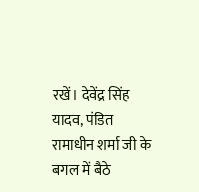रखें। देवेंद्र सिंह यादव, पंडित रामाधीन शर्मा जी के बगल में बैठे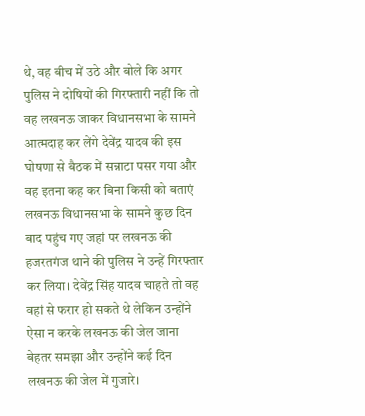थे, वह बीच में उठे और बोले कि अगर पुलिस ने दोषियों की गिरफ्तारी नहीं कि तो वह लखनऊ जाकर विधानसभा के सामने आत्मदाह कर लेंगे देवेंद्र यादव की इस घोषणा से बैठक में सन्नाटा पसर गया और वह इतना कह कर बिना किसी को बताएं लखनऊ विधानसभा के सामने कुछ दिन बाद पहुंच गए जहां पर लखनऊ की हजरतगंज थाने की पुलिस ने उन्हें गिरफ्तार कर लिया। देवेंद्र सिंह यादव चाहते तो वह वहां से फरार हो सकते थे लेकिन उन्होंने ऐसा न करके लखनऊ की जेल जाना बेहतर समझा और उन्होंने कई दिन लखनऊ की जेल में गुजारे।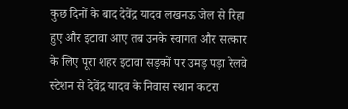कुछ दिनों के बाद देवेंद्र यादव लखनऊ जेल से रिहा हुए और इटावा आए तब उनके स्वागत और सत्कार के लिए पूरा शहर इटावा सड़कों पर उमड़ पड़ा रेलवे स्टेशन से देवेंद्र यादव के निवास स्थान कटरा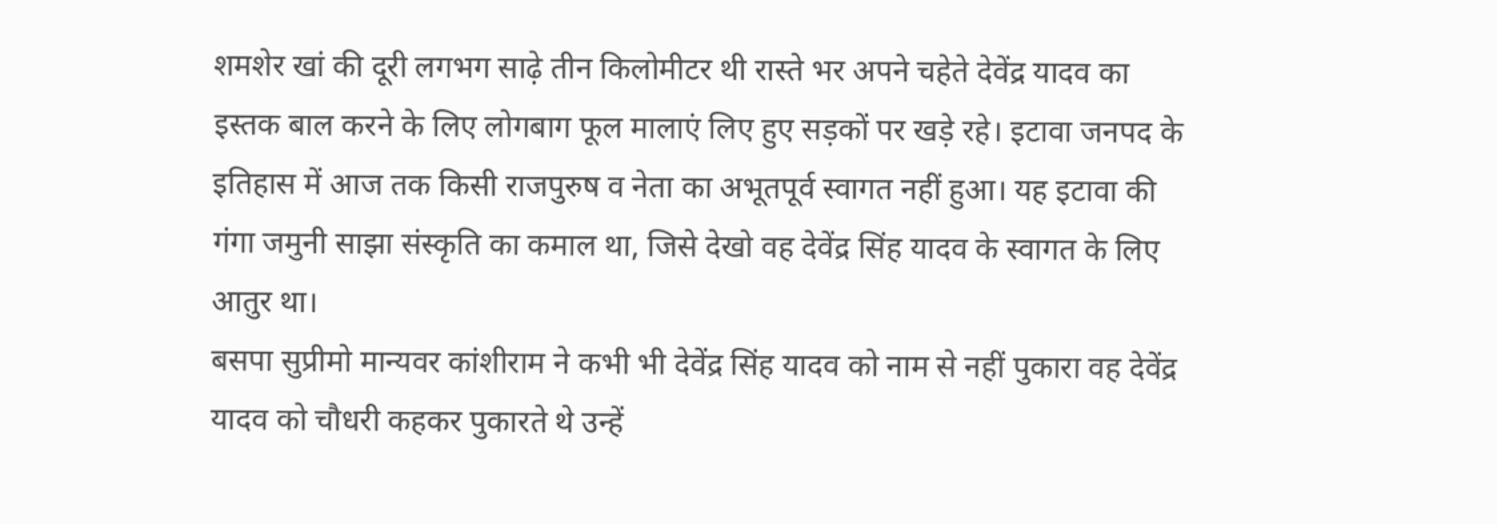शमशेर खां की दूरी लगभग साढ़े तीन किलोमीटर थी रास्ते भर अपने चहेते देवेंद्र यादव का इस्तक बाल करने के लिए लोगबाग फूल मालाएं लिए हुए सड़कों पर खड़े रहे। इटावा जनपद के इतिहास में आज तक किसी राजपुरुष व नेता का अभूतपूर्व स्वागत नहीं हुआ। यह इटावा की गंगा जमुनी साझा संस्कृति का कमाल था, जिसे देखो वह देवेंद्र सिंह यादव के स्वागत के लिए आतुर था।
बसपा सुप्रीमो मान्यवर कांशीराम ने कभी भी देवेंद्र सिंह यादव को नाम से नहीं पुकारा वह देवेंद्र यादव को चौधरी कहकर पुकारते थे उन्हें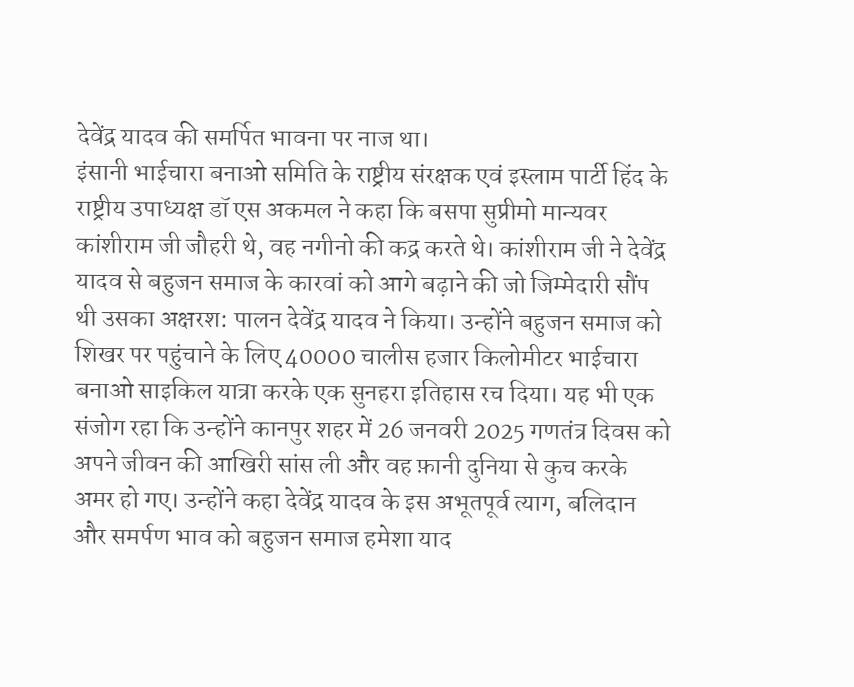देवेंद्र यादव की समर्पित भावना पर नाज था।
इंसानी भाईचारा बनाओ समिति के राष्ट्रीय संरक्षक एवं इस्लाम पार्टी हिंद के राष्ट्रीय उपाध्यक्ष डॉ एस अकमल ने कहा कि बसपा सुप्रीमो मान्यवर कांशीराम जी जौहरी थे, वह नगीनो की कद्र करते थे। कांशीराम जी ने देवेंद्र यादव से बहुजन समाज के कारवां को आगे बढ़ाने की जो जिम्मेदारी सौंप थी उसका अक्षरश: पालन देवेंद्र यादव ने किया। उन्होंने बहुजन समाज को शिखर पर पहुंचाने के लिए 40000 चालीस हजार किलोमीटर भाईचारा बनाओ साइकिल यात्रा करके एक सुनहरा इतिहास रच दिया। यह भी एक संजोग रहा कि उन्होंने कानपुर शहर में 26 जनवरी 2025 गणतंत्र दिवस को अपने जीवन की आखिरी सांस ली और वह फ़ानी दुनिया से कुच करके अमर हो गए। उन्होंने कहा देवेंद्र यादव के इस अभूतपूर्व त्याग, बलिदान और समर्पण भाव को बहुजन समाज हमेशा याद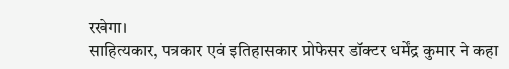रखेगा।
साहित्यकार, पत्रकार एवं इतिहासकार प्रोफेसर डॉक्टर धर्मेंद्र कुमार ने कहा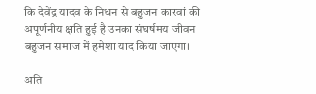कि देवेंद्र यादव के निधन से बहुजन कारवां की अपूर्णनीय क्षति हुई है उनका संघर्षमय जीवन बहुजन समाज में हमेशा याद किया जाएगा।

अति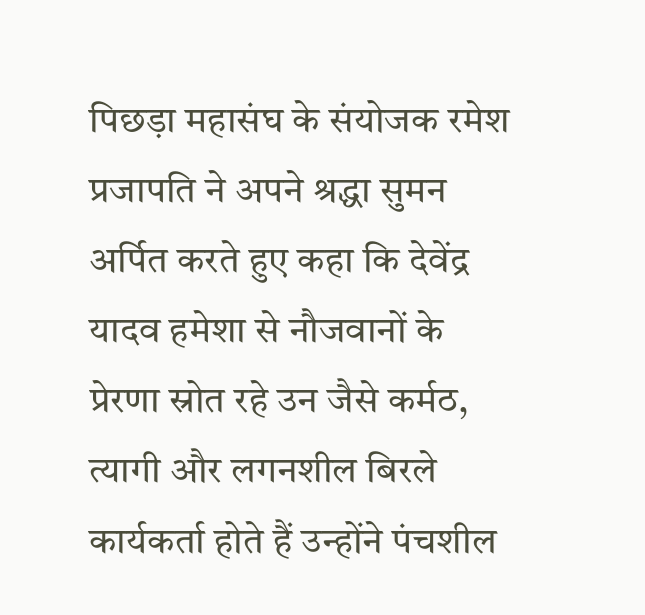पिछड़ा महासंघ के संयोजक रमेश प्रजापति ने अपने श्रद्धा सुमन अर्पित करते हुए कहा कि देवेंद्र यादव हमेशा से नौजवानों के प्रेरणा स्रोत रहे उन जैसे कर्मठ, त्यागी और लगनशील बिरले कार्यकर्ता होते हैं उन्होंने पंचशील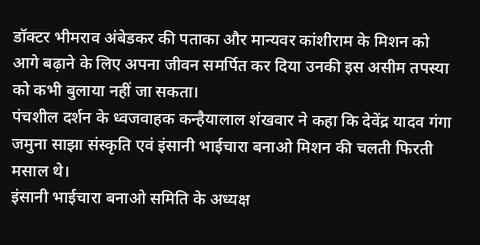डॉक्टर भीमराव अंबेडकर की पताका और मान्यवर कांशीराम के मिशन को आगे बढ़ाने के लिए अपना जीवन समर्पित कर दिया उनकी इस असीम तपस्या को कभी बुलाया नहीं जा सकता।
पंचशील दर्शन के ध्वजवाहक कन्हैयालाल शंखवार ने कहा कि देवेंद्र यादव गंगा जमुना साझा संस्कृति एवं इंसानी भाईचारा बनाओ मिशन की चलती फिरती मसाल थे।
इंसानी भाईचारा बनाओ समिति के अध्यक्ष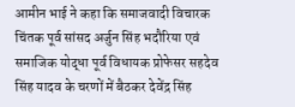आमीन भाई ने कहा कि समाजवादी विचारक चिंतक पूर्व सांसद अर्जुन सिंह भदौरिया एवं समाजिक योद्धा पूर्व विधायक प्रोफेसर सहदेव सिंह यादव के चरणों में बैठकर देवेंद्र सिंह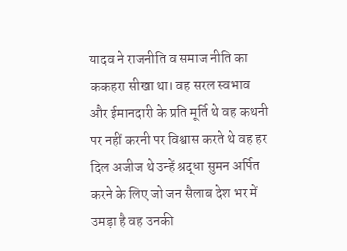यादव ने राजनीति व समाज नीति का ककहरा सीखा था। वह सरल स्वभाव और ईमानदारी के प्रति मूर्ति थे वह कथनी पर नहीं करनी पर विश्वास करते थे वह हर दिल अजीज थे उन्हें श्रद्धा सुमन अर्पित करने के लिए जो जन सैलाब देश भर में उमड़ा है वह उनकी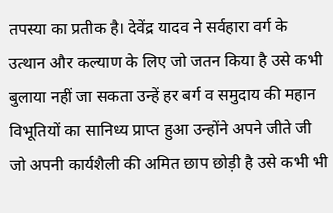तपस्या का प्रतीक है। देवेंद्र यादव ने सर्वहारा वर्ग के उत्थान और कल्याण के लिए जो जतन किया है उसे कभी बुलाया नहीं जा सकता उन्हें हर बर्ग व समुदाय की महान विभूतियों का सानिध्य प्राप्त हुआ उन्होंने अपने जीते जी जो अपनी कार्यशैली की अमित छाप छोड़ी है उसे कभी भी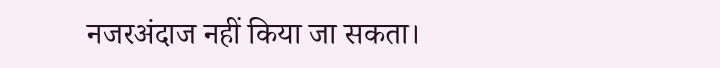नजरअंदाज नहीं किया जा सकता।